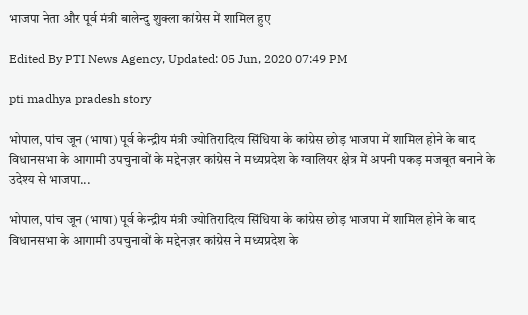भाजपा नेता और पूर्व मंत्री बालेन्दु शुक्ला कांग्रेस में शामिल हुए

Edited By PTI News Agency, Updated: 05 Jun, 2020 07:49 PM

pti madhya pradesh story

भोपाल, पांच जून (भाषा) पूर्व केन्द्रीय मंत्री ज्योतिरादित्य सिंधिया के कांग्रेस छोड़ भाजपा में शामिल होने के बाद विधानसभा के आगामी उपचुनावों के मद्देनज़र कांग्रेस ने मध्यप्रदेश के ग्वालियर क्षेत्र में अपनी पकड़ मजबूत बनाने के उदेश्य से भाजपा...

भोपाल, पांच जून (भाषा) पूर्व केन्द्रीय मंत्री ज्योतिरादित्य सिंधिया के कांग्रेस छोड़ भाजपा में शामिल होने के बाद विधानसभा के आगामी उपचुनावों के मद्देनज़र कांग्रेस ने मध्यप्रदेश के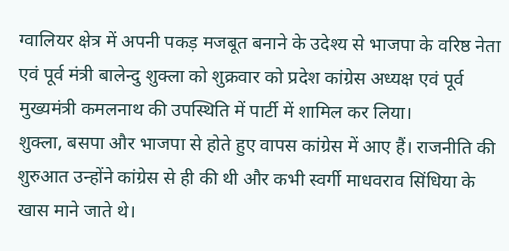ग्वालियर क्षेत्र में अपनी पकड़ मजबूत बनाने के उदेश्य से भाजपा के वरिष्ठ नेता एवं पूर्व मंत्री बालेन्दु शुक्ला को शुक्रवार को प्रदेश कांग्रेस अध्यक्ष एवं पूर्व मुख्यमंत्री कमलनाथ की उपस्थिति में पार्टी में शामिल कर लिया।
शुक्ला, बसपा और भाजपा से होते हुए वापस कांग्रेस में आए हैं। राजनीति की शुरुआत उन्होंने कांग्रेस से ही की थी और कभी स्वर्गी माधवराव सिंधिया के खास माने जाते थे।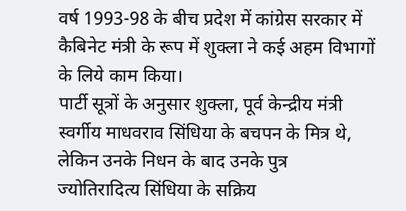वर्ष 1993-98 के बीच प्रदेश में कांग्रेस सरकार में कैबिनेट मंत्री के रूप में शुक्ला ने कई अहम विभागों के लिये काम किया।
पार्टी सूत्रों के अनुसार शुक्ला, पूर्व केन्द्रीय मंत्री स्वर्गीय माधवराव सिंधिया के बचपन के मित्र थे, लेकिन उनके निधन के बाद उनके पुत्र ज्योतिरादित्य सिंधिया के सक्रिय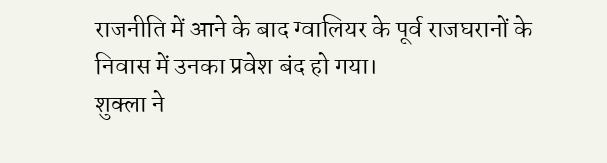राजनीति में आने के बाद ग्वालियर के पूर्व राजघरानों के निवास में उनका प्रवेश बंद हो गया।
शुक्ला ने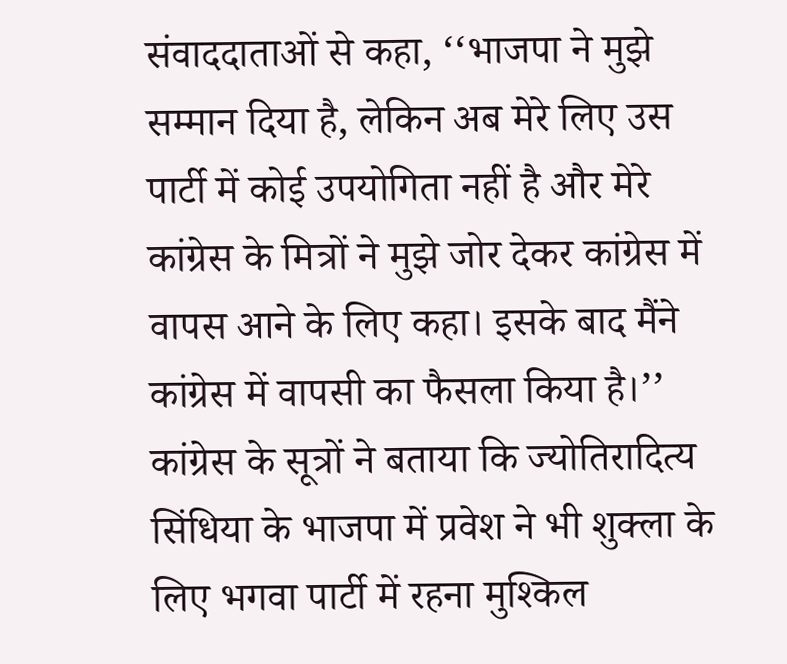संवाददाताओं से कहा, ‘‘भाजपा ने मुझे सम्मान दिया है, लेकिन अब मेरे लिए उस पार्टी में कोई उपयोगिता नहीं है और मेरे कांग्रेस के मित्रों ने मुझे जोर देकर कांग्रेस में वापस आने के लिए कहा। इसके बाद मैंने कांग्रेस में वापसी का फैसला किया है।’’ कांग्रेस के सूत्रों ने बताया कि ज्योतिरादित्य सिंधिया के भाजपा में प्रवेश ने भी शुक्ला के लिए भगवा पार्टी में रहना मुश्किल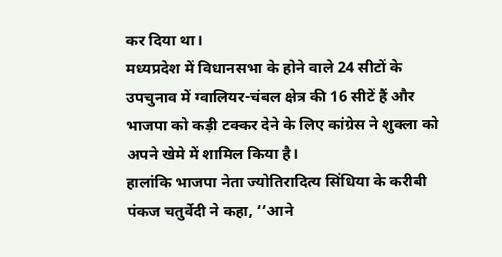कर दिया था।
मध्यप्रदेश में विधानसभा के होने वाले 24 सीटों के उपचुनाव में ग्वालियर-चंबल क्षेत्र की 16 सीटें हैं और भाजपा को कड़ी टक्कर देने के लिए कांग्रेस ने शुक्ला को अपने खेमे में शामिल किया है।
हालांकि भाजपा नेता ज्योतिरादित्य सिंधिया के करीबी पंकज चतुर्वेदी ने कहा, ‘‘आने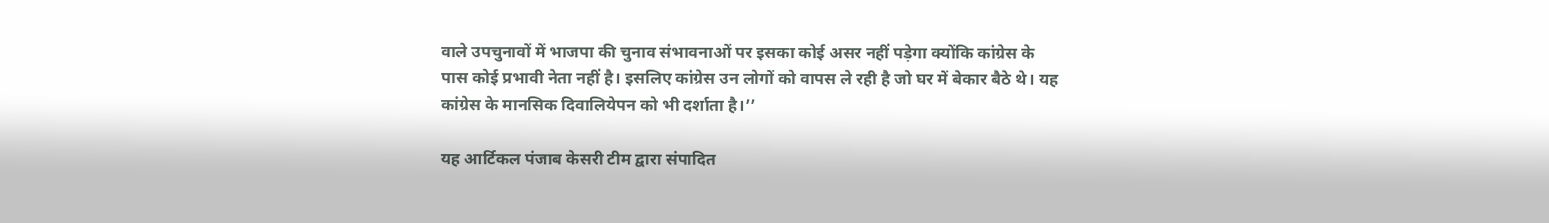वाले उपचुनावों में भाजपा की चुनाव संभावनाओं पर इसका कोई असर नहीं पड़ेगा क्योंकि कांग्रेस के पास कोई प्रभावी नेता नहीं है। इसलिए कांग्रेस उन लोगों को वापस ले रही है जो घर में बेकार बैठे थे। यह कांग्रेस के मानसिक दिवालियेपन को भी दर्शाता है।’’

यह आर्टिकल पंजाब केसरी टीम द्वारा संपादित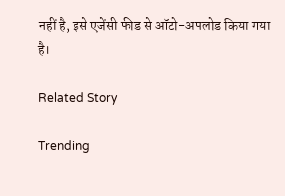नहीं है, इसे एजेंसी फीड से ऑटो-अपलोड किया गया है।

Related Story

Trending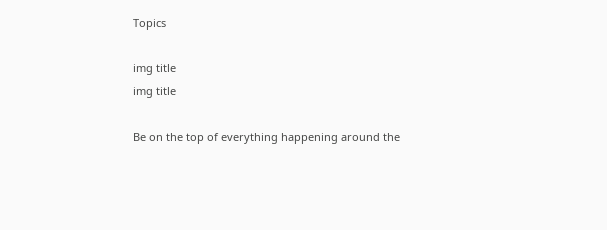Topics

img title
img title

Be on the top of everything happening around the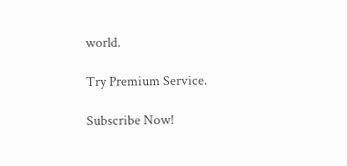world.

Try Premium Service.

Subscribe Now!